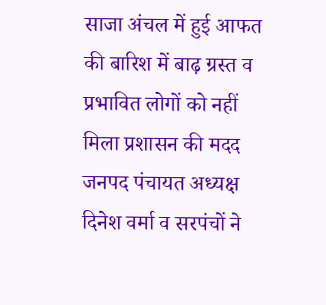साजा अंचल में हुई आफत की बारिश में बाढ़ ग्रस्त व प्रभावित लोगों को नहीं मिला प्रशासन की मदद
जनपद पंचायत अध्यक्ष दिनेश वर्मा व सरपंचों ने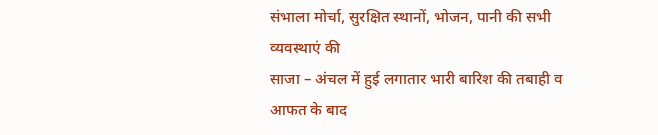संभाला मोर्चा, सुरक्षित स्थानों, भोजन, पानी की सभी व्यवस्थाएं की
साजा – अंचल में हुई लगातार भारी बारिश की तबाही व आफत के बाद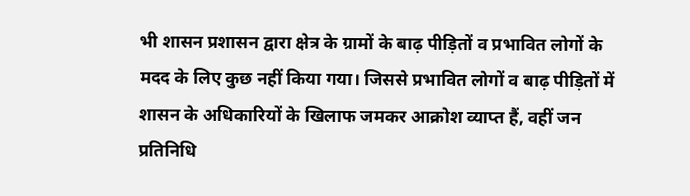भी शासन प्रशासन द्वारा क्षेत्र के ग्रामों के बाढ़ पीड़ितों व प्रभावित लोगों के मदद के लिए कुछ नहीं किया गया। जिससे प्रभावित लोगों व बाढ़ पीड़ितों में शासन के अधिकारियों के खिलाफ जमकर आक्रोश व्याप्त हैं, वहीं जन प्रतिनिधि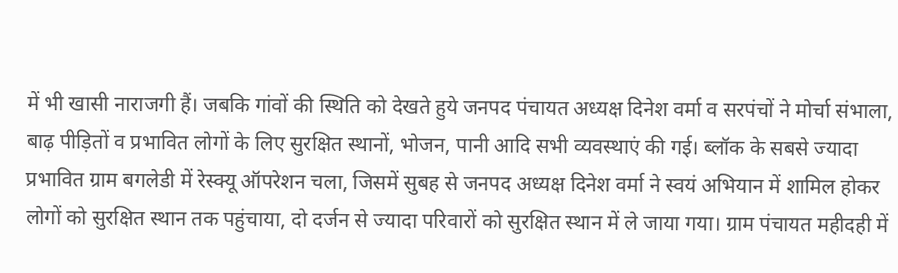में भी खासी नाराजगी हैं। जबकि गांवों की स्थिति को देखते हुये जनपद पंचायत अध्यक्ष दिनेश वर्मा व सरपंचों ने मोर्चा संभाला, बाढ़ पीड़ितों व प्रभावित लोगों के लिए सुरक्षित स्थानों, भोजन, पानी आदि सभी व्यवस्थाएं की गई। ब्लॉक के सबसे ज्यादा प्रभावित ग्राम बगलेडी में रेस्क्यू ऑपरेशन चला, जिसमें सुबह से जनपद अध्यक्ष दिनेश वर्मा ने स्वयं अभियान में शामिल होकर लोगों को सुरक्षित स्थान तक पहुंचाया, दो दर्जन से ज्यादा परिवारों को सुरक्षित स्थान में ले जाया गया। ग्राम पंचायत महीदही में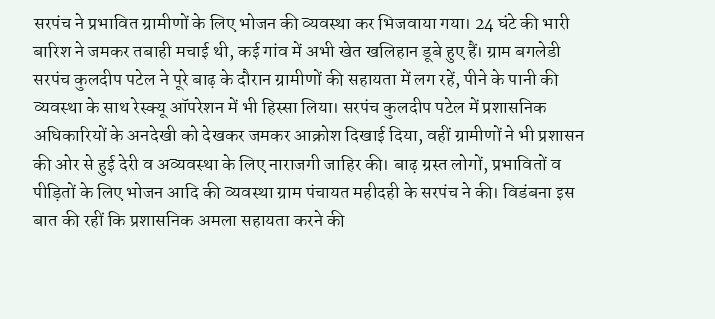सरपंच ने प्रभावित ग्रामीणों के लिए भोजन की व्यवस्था कर भिजवाया गया। 24 घंटे की भारी बारिश ने जमकर तबाही मचाई थी, कई गांव में अभी खेत खलिहान डूबे हुए हैं। ग्राम बगलेडी सरपंच कुलदीप पटेल ने पूरे बाढ़ के दौरान ग्रामीणों की सहायता में लग रहें, पीने के पानी की व्यवस्था के साथ रेस्क्यू ऑपरेशन में भी हिस्सा लिया। सरपंच कुलदीप पटेल में प्रशासनिक अधिकारियों के अनदेखी को देखकर जमकर आक्रोश दिखाई दिया, वहीं ग्रामीणों ने भी प्रशासन की ओर से हुई देरी व अव्यवस्था के लिए नाराजगी जाहिर की। बाढ़ ग्रस्त लोगों, प्रभावितों व पीड़ितों के लिए भोजन आदि की व्यवस्था ग्राम पंचायत महीदही के सरपंच ने की। विडंबना इस बात की रहीं कि प्रशासनिक अमला सहायता करने की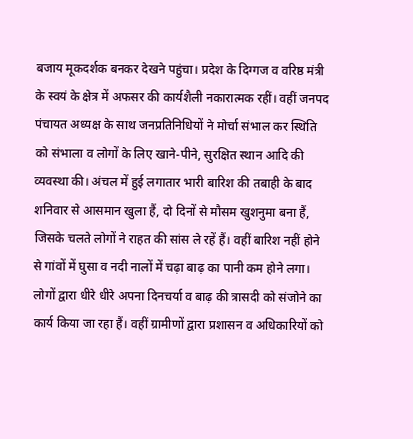बजाय मूकदर्शक बनकर देखने पहुंचा। प्रदेश के दिग्गज व वरिष्ठ मंत्री के स्वयं के क्षेत्र में अफसर की कार्यशैली नकारात्मक रहीं। वहीं जनपद पंचायत अध्यक्ष के साथ जनप्रतिनिधियों ने मोर्चा संभाल कर स्थिति को संभाला व लोगों के लिए खाने-पीने, सुरक्षित स्थान आदि की व्यवस्था की। अंचल में हुई लगातार भारी बारिश की तबाही के बाद शनिवार से आसमान खुला हैं, दो दिनों से मौसम खुशनुमा बना हैं, जिसके चलते लोगों ने राहत की सांस ले रहें हैं। वहीं बारिश नहीं होने से गांवों में घुसा व नदी नालों में चढ़ा बाढ़ का पानी कम होने लगा। लोगों द्वारा धीरे धीरे अपना दिनचर्या व बाढ़ की त्रासदी को संजोने का कार्य किया जा रहा हैं। वहीं ग्रामीणों द्वारा प्रशासन व अधिकारियों को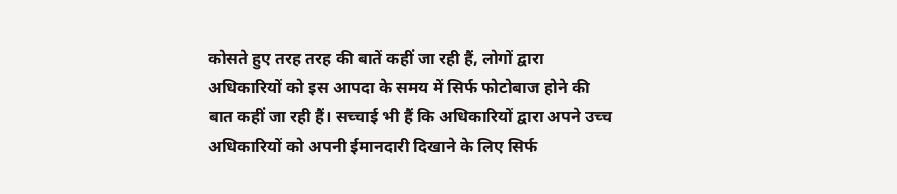कोसते हुए तरह तरह की बातें कहीं जा रही हैं, लोगों द्वारा अधिकारियों को इस आपदा के समय में सिर्फ फोटोबाज होने की बात कहीं जा रही हैं। सच्चाई भी हैं कि अधिकारियों द्वारा अपने उच्च अधिकारियों को अपनी ईमानदारी दिखाने के लिए सिर्फ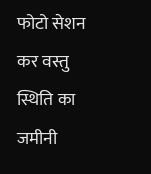फोटो सेशन कर वस्तु स्थिति का जमीनी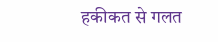हकीकत से गलत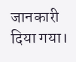जानकारी दिया गया।